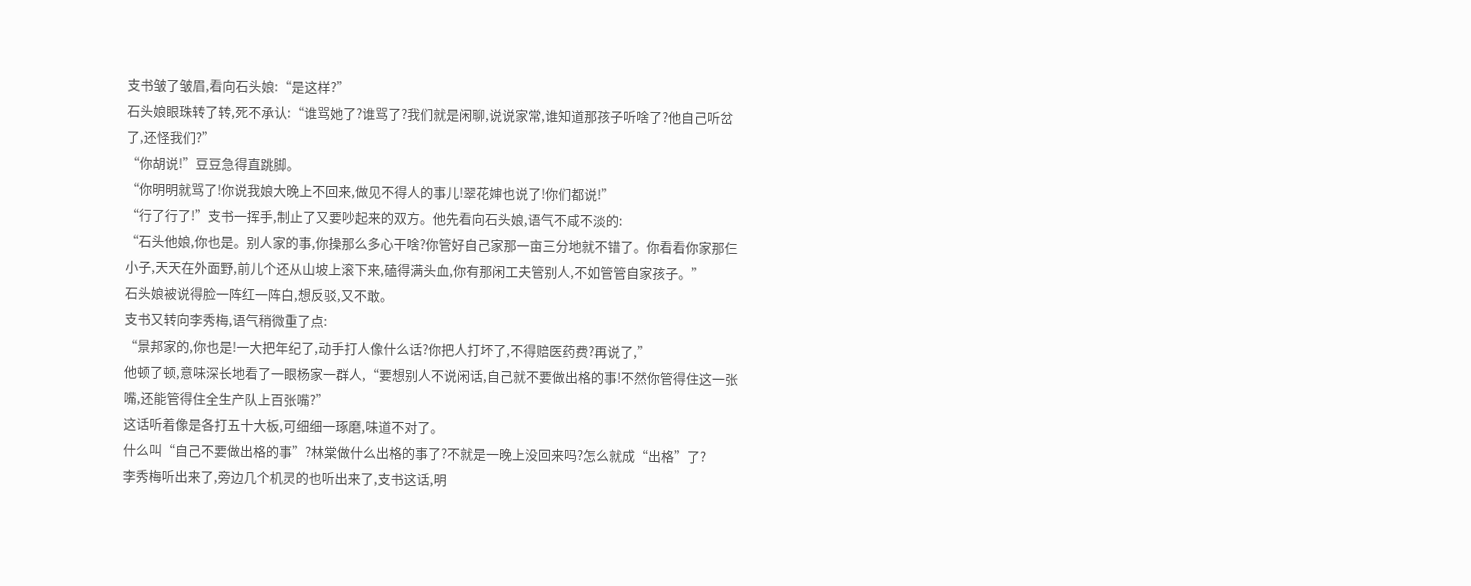支书皱了皱眉,看向石头娘:“是这样?”
石头娘眼珠转了转,死不承认:“谁骂她了?谁骂了?我们就是闲聊,说说家常,谁知道那孩子听啥了?他自己听岔了,还怪我们?”
“你胡说!”豆豆急得直跳脚。
“你明明就骂了!你说我娘大晚上不回来,做见不得人的事儿!翠花婶也说了!你们都说!”
“行了行了!”支书一挥手,制止了又要吵起来的双方。他先看向石头娘,语气不咸不淡的:
“石头他娘,你也是。别人家的事,你操那么多心干啥?你管好自己家那一亩三分地就不错了。你看看你家那仨小子,天天在外面野,前儿个还从山坡上滚下来,磕得满头血,你有那闲工夫管别人,不如管管自家孩子。”
石头娘被说得脸一阵红一阵白,想反驳,又不敢。
支书又转向李秀梅,语气稍微重了点:
“景邦家的,你也是!一大把年纪了,动手打人像什么话?你把人打坏了,不得赔医药费?再说了,”
他顿了顿,意味深长地看了一眼杨家一群人,“要想别人不说闲话,自己就不要做出格的事!不然你管得住这一张嘴,还能管得住全生产队上百张嘴?”
这话听着像是各打五十大板,可细细一琢磨,味道不对了。
什么叫“自己不要做出格的事”?林棠做什么出格的事了?不就是一晚上没回来吗?怎么就成“出格”了?
李秀梅听出来了,旁边几个机灵的也听出来了,支书这话,明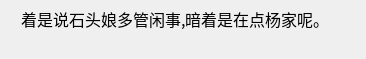着是说石头娘多管闲事,暗着是在点杨家呢。